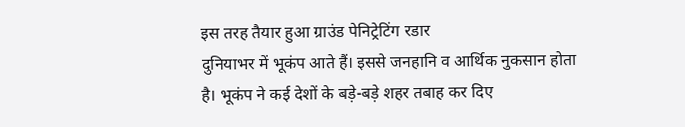इस तरह तैयार हुआ ग्राउंड पेनिट्रेटिंग रडार
दुनियाभर में भूकंप आते हैं। इससे जनहानि व आर्थिक नुकसान होता है। भूकंप ने कई देशों के बड़े-बड़े शहर तबाह कर दिए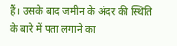हैं। उसके बाद जमीन के अंदर की स्थिति के बारे में पता लगाने का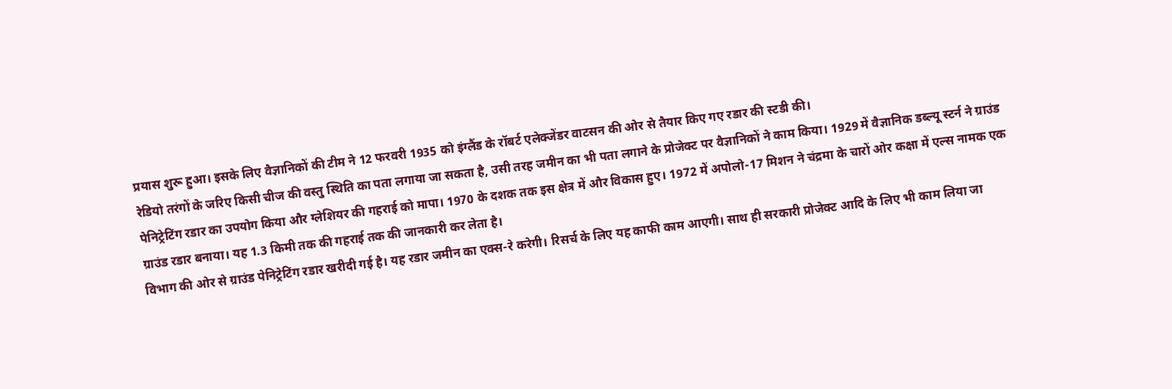प्रयास शुरू हुआ। इसके लिए वैज्ञानिकों की टीम ने 12 फरवरी 1935 को इंग्लैंड के रॉबर्ट एलेक्जेंडर वाटसन की ओर से तैयार किए गए रडार की स्टडी की।
रेडियो तरंगों के जरिए किसी चीज की वस्तु स्थिति का पता लगाया जा सकता है, उसी तरह जमीन का भी पता लगाने के प्रोजेक्ट पर वैज्ञानिकों ने काम किया। 1929 में वैज्ञानिक डब्ल्यू स्टर्न ने ग्राउंड पेनिट्रेटिंग रडार का उपयोग किया और ग्लेशियर की गहराई को मापा। 1970 के दशक तक इस क्षेत्र में और विकास हुए। 1972 में अपोलो-17 मिशन ने चंद्रमा के चारों ओर कक्षा में एल्स नामक एक ग्राउंड रडार बनाया। यह 1.3 किमी तक की गहराई तक की जानकारी कर लेता है।
विभाग की ओर से ग्राउंड पेनिट्रेटिंग रडार खरीदी गई है। यह रडार जमीन का एक्स-रे करेगी। रिसर्च के लिए यह काफी काम आएगी। साथ ही सरकारी प्रोजेक्ट आदि के लिए भी काम लिया जा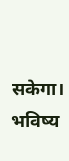सकेगा। भविष्य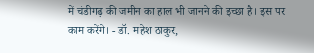में चंडीगढ़ की जमीन का हाल भी जानने की इच्छा है। इस पर काम करेंगे। - डॉ. महेश ठाकुर,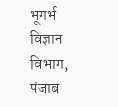भूगर्भ विज्ञान विभाग, पंजाब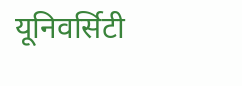यूनिवर्सिटी